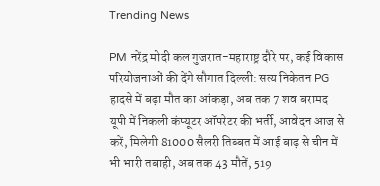Trending News

PM नरेंद्र मोदी कल गुजरात-महाराष्ट्र दौरे पर, कई विकास परियोजनाओं की देंगे सौगात दिल्ली: सत्य निकेतन PG हादसे में बढ़ा मौत का आंकड़ा, अब तक 7 शव बरामद यूपी में निकली कंप्यूटर ऑपरेटर की भर्ती, आवेदन आज से करें, मिलेगी 81000 सैलरी तिब्बत में आई बाढ़ से चीन में भी भारी तबाही, अब तक 43 मौतें, 519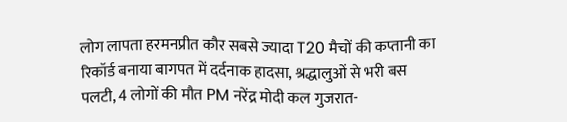लोग लापता हरमनप्रीत कौर सबसे ज्यादा T20 मैचों की कप्तानी का रिकॉर्ड बनाया बागपत में दर्दनाक हादसा, श्रद्धालुओं से भरी बस पलटी, 4 लोगों की मौत PM नरेंद्र मोदी कल गुजरात-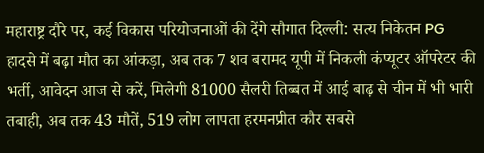महाराष्ट्र दौरे पर, कई विकास परियोजनाओं की देंगे सौगात दिल्ली: सत्य निकेतन PG हादसे में बढ़ा मौत का आंकड़ा, अब तक 7 शव बरामद यूपी में निकली कंप्यूटर ऑपरेटर की भर्ती, आवेदन आज से करें, मिलेगी 81000 सैलरी तिब्बत में आई बाढ़ से चीन में भी भारी तबाही, अब तक 43 मौतें, 519 लोग लापता हरमनप्रीत कौर सबसे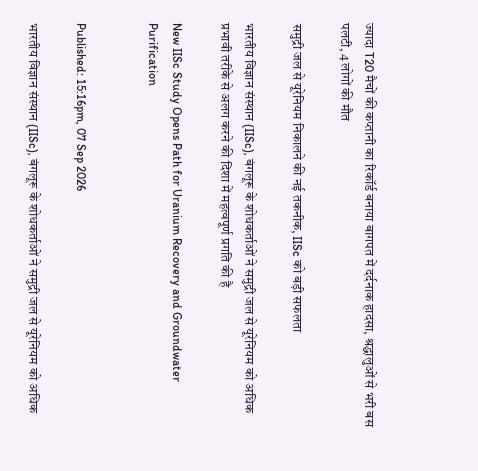ज्यादा T20 मैचों की कप्तानी का रिकॉर्ड बनाया बागपत में दर्दनाक हादसा, श्रद्धालुओं से भरी बस पलटी, 4 लोगों की मौत

समुद्री जल से यूरेनियम निकालने की नई तकनीक, IISc को बड़ी सफलता

भारतीय विज्ञान संस्थान (IISc), बंगलूरू के शोधकर्ताओं ने समुद्री जल से यूरेनियम को अधिक प्रभावी तरीके से अलग करने की दिशा में महत्वपूर्ण प्रगति की है

New IISc Study Opens Path for Uranium Recovery and Groundwater Purification


Published: 15:16pm, 07 Sep 2026

भारतीय विज्ञान संस्थान (IISc), बंगलूरू के शोधकर्ताओं ने समुद्री जल से यूरेनियम को अधिक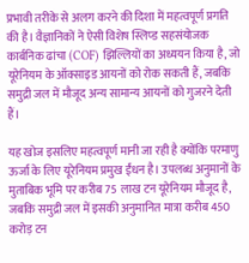प्रभावी तरीके से अलग करने की दिशा में महत्वपूर्ण प्रगति की है। वैज्ञानिकों ने ऐसी विशेष स्लिप्ड सहसंयोजक कार्बनिक ढांचा (COF) झिल्लियों का अध्ययन किया है, जो यूरेनियम के ऑक्साइड आयनों को रोक सकती हैं, जबकि समुद्री जल में मौजूद अन्य सामान्य आयनों को गुजरने देती हैं।

यह खोज इसलिए महत्वपूर्ण मानी जा रही है क्योंकि परमाणु ऊर्जा के लिए यूरेनियम प्रमुख ईंधन है। उपलब्ध अनुमानों के मुताबिक भूमि पर करीब 75 लाख टन यूरेनियम मौजूद है, जबकि समुद्री जल में इसकी अनुमानित मात्रा करीब 450 करोड़ टन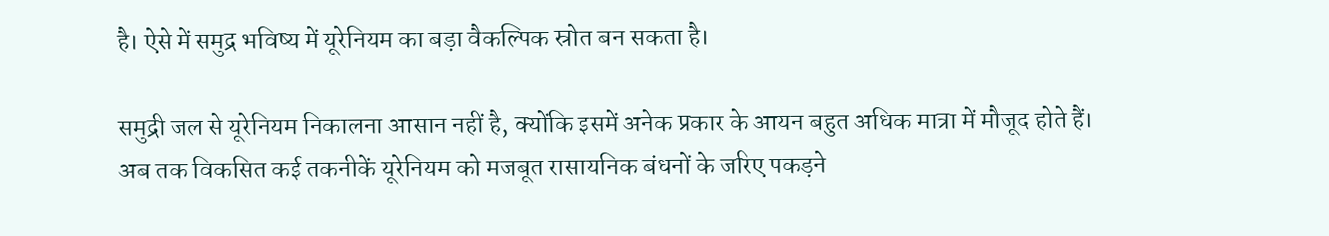है। ऐसे में समुद्र भविष्य में यूरेनियम का बड़ा वैकल्पिक स्रोत बन सकता है।

समुद्री जल से यूरेनियम निकालना आसान नहीं है, क्योंकि इसमें अनेक प्रकार के आयन बहुत अधिक मात्रा में मौजूद होते हैं। अब तक विकसित कई तकनीकें यूरेनियम को मजबूत रासायनिक बंधनों के जरिए पकड़ने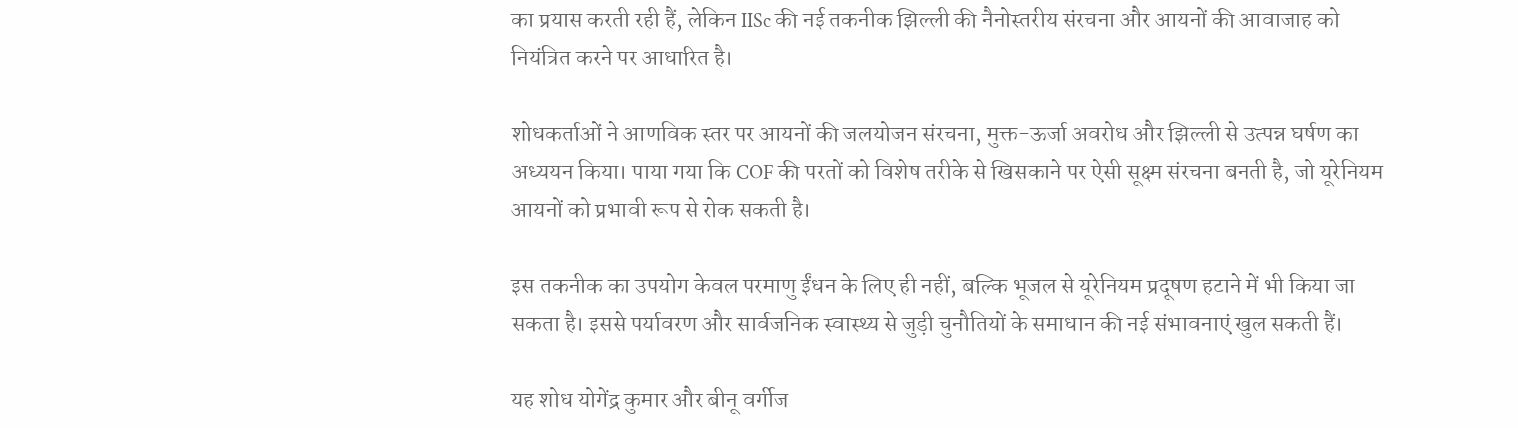का प्रयास करती रही हैं, लेकिन IISc की नई तकनीक झिल्ली की नैनोस्तरीय संरचना और आयनों की आवाजाह को नियंत्रित करने पर आधारित है।

शोधकर्ताओं ने आणविक स्तर पर आयनों की जलयोजन संरचना, मुक्त-ऊर्जा अवरोध और झिल्ली से उत्पन्न घर्षण का अध्ययन किया। पाया गया कि COF की परतों को विशेष तरीके से खिसकाने पर ऐसी सूक्ष्म संरचना बनती है, जो यूरेनियम आयनों को प्रभावी रूप से रोक सकती है।

इस तकनीक का उपयोग केवल परमाणु ईंधन के लिए ही नहीं, बल्कि भूजल से यूरेनियम प्रदूषण हटाने में भी किया जा सकता है। इससे पर्यावरण और सार्वजनिक स्वास्थ्य से जुड़ी चुनौतियों के समाधान की नई संभावनाएं खुल सकती हैं।

यह शोध योगेंद्र कुमार और बीनू वर्गीज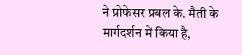ने प्रोफेसर प्रबल के. मैती के मार्गदर्शन में किया है,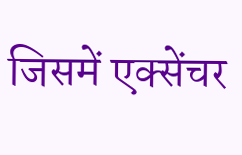जिसमें एक्सेंचर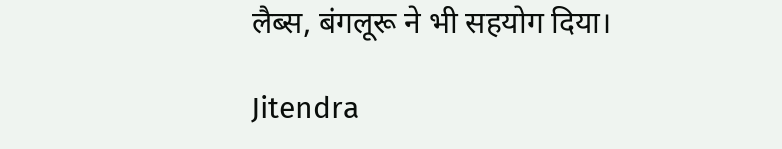लैब्स, बंगलूरू ने भी सहयोग दिया।

Jitendra